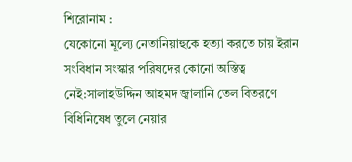শিরোনাম :
যেকোনো মূল্যে নেতানিয়াহুকে হত্যা করতে চায় ইরান সংবিধান সংস্কার পরিষদের কোনো অস্তিত্ব নেই:সালাহউদ্দিন আহমদ জ্বালানি তেল বিতরণে বিধিনিষেধ তুলে নেয়ার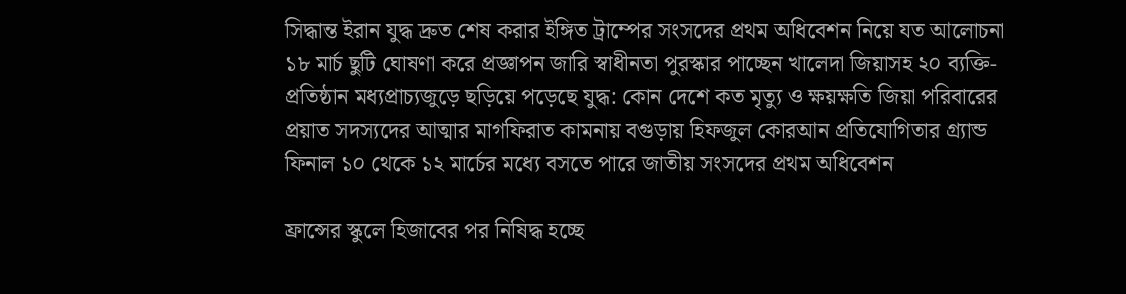সিদ্ধান্ত ইরান যুদ্ধ দ্রুত শেষ করার ইঙ্গিত ট্রাম্পের সংসদের প্রথম অধিবেশন নিয়ে যত আলোচনা ১৮ মার্চ ছুটি ঘোষণা করে প্রজ্ঞাপন জারি স্বাধীনতা পুরস্কার পাচ্ছেন খালেদা জিয়াসহ ২০ ব্যক্তি-প্রতিষ্ঠান মধ্যপ্রাচ্যজুড়ে ছড়িয়ে পড়েছে যুদ্ধ: কোন দেশে কত মৃত্যু ও ক্ষয়ক্ষতি জিয়া পরিবারের প্রয়াত সদস্যদের আত্মার মাগফিরাত কামনায় বগুড়ায় হিফজুল কোরআন প্রতিযোগিতার গ্র্যান্ড ফিনাল ১০ থেকে ১২ মার্চের মধ্যে বসতে পারে জাতীয় সংসদের প্রথম অধিবেশন

ফ্রান্সের স্কুলে হিজাবের পর নিষিদ্ধ হচ্ছে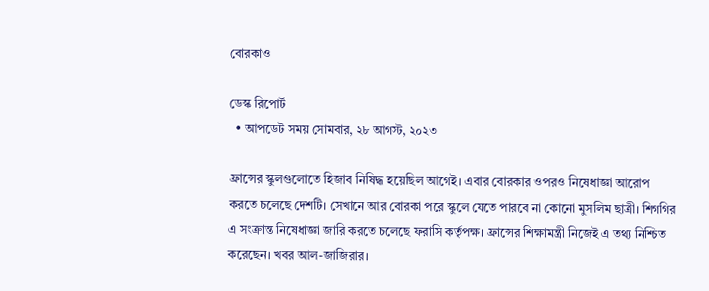বোরকাও

ডেস্ক রিপোর্ট
  • আপডেট সময় সোমবার, ২৮ আগস্ট, ২০২৩

ফ্রান্সের স্কুলগুলোতে হিজাব নিষিদ্ধ হয়েছিল আগেই। এবার বোরকার ওপরও নিষেধাজ্ঞা আরোপ করতে চলেছে দেশটি। সেখানে আর বোরকা পরে স্কুলে যেতে পারবে না কোনো মুসলিম ছাত্রী। শিগগির এ সংক্রান্ত নিষেধাজ্ঞা জারি করতে চলেছে ফরাসি কর্তৃপক্ষ। ফ্রান্সের শিক্ষামন্ত্রী নিজেই এ তথ্য নিশ্চিত করেছেন। খবর আল-জাজিরার।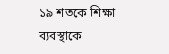১৯ শতকে শিক্ষা ব্যবস্থাকে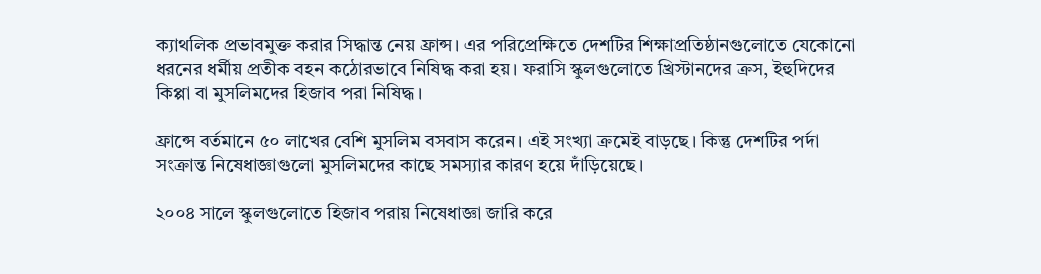ক্যাথলিক প্রভাবমুক্ত করার সিদ্ধান্ত নেয় ফ্রান্স। এর পরিপ্রেক্ষিতে দেশটির শিক্ষাপ্রতিষ্ঠানগুলোতে যেকোনো ধরনের ধর্মীয় প্রতীক বহন কঠোরভাবে নিষিদ্ধ করা হয়। ফরাসি স্কুলগুলোতে খ্রিস্টানদের ক্রস, ইহুদিদের কিপ্পা বা মুসলিমদের হিজাব পরা নিষিদ্ধ।

ফ্রান্সে বর্তমানে ৫০ লাখের বেশি মুসলিম বসবাস করেন। এই সংখ্যা ক্রমেই বাড়ছে। কিন্তু দেশটির পর্দা সংক্রান্ত নিষেধাজ্ঞাগুলো মুসলিমদের কাছে সমস্যার কারণ হয়ে দাঁড়িয়েছে।

২০০৪ সালে স্কুলগুলোতে হিজাব পরায় নিষেধাজ্ঞা জারি করে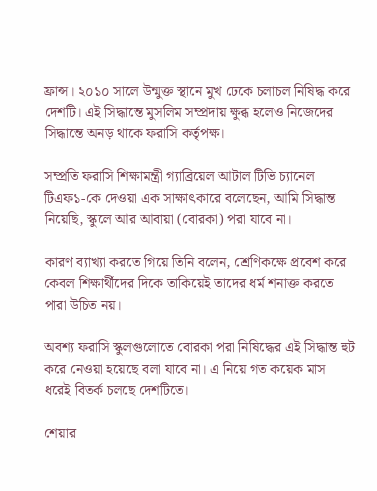ফ্রান্স। ২০১০ সালে উন্মুক্ত স্থানে মুখ ঢেকে চলাচল নিষিদ্ধ করে দেশটি। এই সিদ্ধান্তে মুসলিম সম্প্রদায় ক্ষুব্ধ হলেও নিজেদের সিদ্ধান্তে অনড় থাকে ফরাসি কর্তৃপক্ষ।

সম্প্রতি ফরাসি শিক্ষামন্ত্রী গ্যাব্রিয়েল আটাল টিভি চ্যানেল টিএফ১-কে দেওয়া এক সাক্ষাৎকারে বলেছেন, আমি সিদ্ধান্ত নিয়েছি, স্কুলে আর আবায়া (বোরকা) পরা যাবে না।

কারণ ব্যাখ্যা করতে গিয়ে তিনি বলেন, শ্রেণিকক্ষে প্রবেশ করে কেবল শিক্ষার্থীদের দিকে তাকিয়েই তাদের ধর্ম শনাক্ত করতে পারা উচিত নয়।

অবশ্য ফরাসি স্কুলগুলোতে বোরকা পরা নিষিদ্ধের এই সিদ্ধান্ত হুট করে নেওয়া হয়েছে বলা যাবে না। এ নিয়ে গত কয়েক মাস ধরেই বিতর্ক চলছে দেশটিতে।

শেয়ার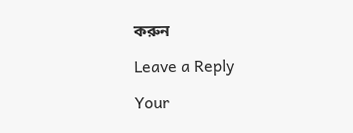করুন

Leave a Reply

Your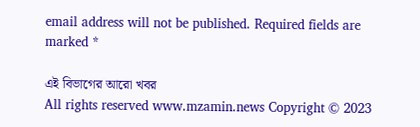email address will not be published. Required fields are marked *

এই বিভাগের আরো খবর
All rights reserved www.mzamin.news Copyright © 2023